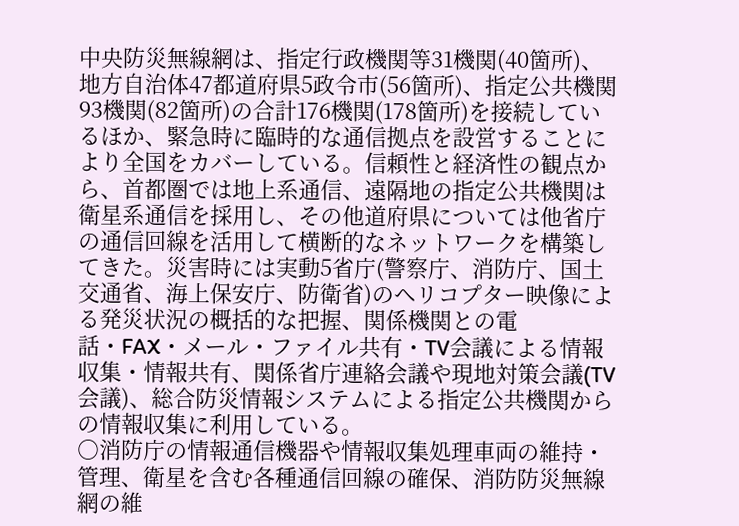中央防災無線網は、指定行政機関等31機関(40箇所)、地方自治体47都道府県5政令市(56箇所)、指定公共機関93機関(82箇所)の合計176機関(178箇所)を接続しているほか、緊急時に臨時的な通信拠点を設営することにより全国をカバーしている。信頼性と経済性の観点から、首都圏では地上系通信、遠隔地の指定公共機関は衛星系通信を採用し、その他道府県については他省庁の通信回線を活用して横断的なネットワークを構築してきた。災害時には実動5省庁(警察庁、消防庁、国土交通省、海上保安庁、防衛省)のヘリコプター映像による発災状況の概括的な把握、関係機関との電話・FAX・メール・ファイル共有・TV会議による情報収集・情報共有、関係省庁連絡会議や現地対策会議(TV会議)、総合防災情報システムによる指定公共機関からの情報収集に利用している。
○消防庁の情報通信機器や情報収集処理車両の維持・管理、衛星を含む各種通信回線の確保、消防防災無線網の維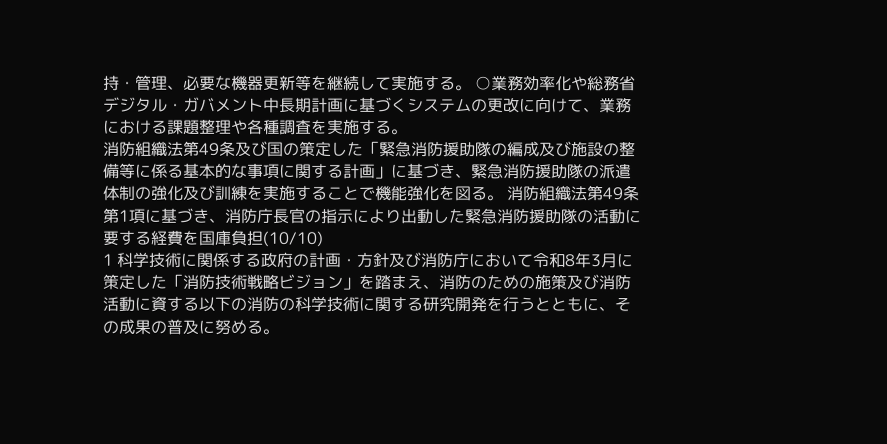持・管理、必要な機器更新等を継続して実施する。 ○業務効率化や総務省デジタル・ガバメント中長期計画に基づくシステムの更改に向けて、業務における課題整理や各種調査を実施する。
消防組織法第49条及び国の策定した「緊急消防援助隊の編成及び施設の整備等に係る基本的な事項に関する計画」に基づき、緊急消防援助隊の派遣体制の強化及び訓練を実施することで機能強化を図る。 消防組織法第49条第1項に基づき、消防庁長官の指示により出動した緊急消防援助隊の活動に要する経費を国庫負担(10/10)
1 科学技術に関係する政府の計画・方針及び消防庁において令和8年3月に策定した「消防技術戦略ビジョン」を踏まえ、消防のための施策及び消防活動に資する以下の消防の科学技術に関する研究開発を行うとともに、その成果の普及に努める。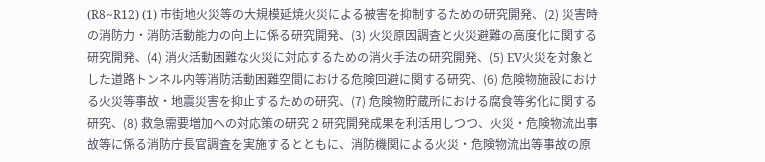(R8~R12) (1) 市街地火災等の大規模延焼火災による被害を抑制するための研究開発、(2) 災害時の消防力・消防活動能力の向上に係る研究開発、(3) 火災原因調査と火災避難の高度化に関する研究開発、(4) 消火活動困難な火災に対応するための消火手法の研究開発、(5) EV火災を対象とした道路トンネル内等消防活動困難空間における危険回避に関する研究、(6) 危険物施設における火災等事故・地震災害を抑止するための研究、(7) 危険物貯蔵所における腐食等劣化に関する研究、(8) 救急需要増加への対応策の研究 2 研究開発成果を利活用しつつ、火災・危険物流出事故等に係る消防庁長官調査を実施するとともに、消防機関による火災・危険物流出等事故の原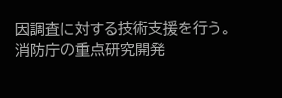因調査に対する技術支援を行う。
消防庁の重点研究開発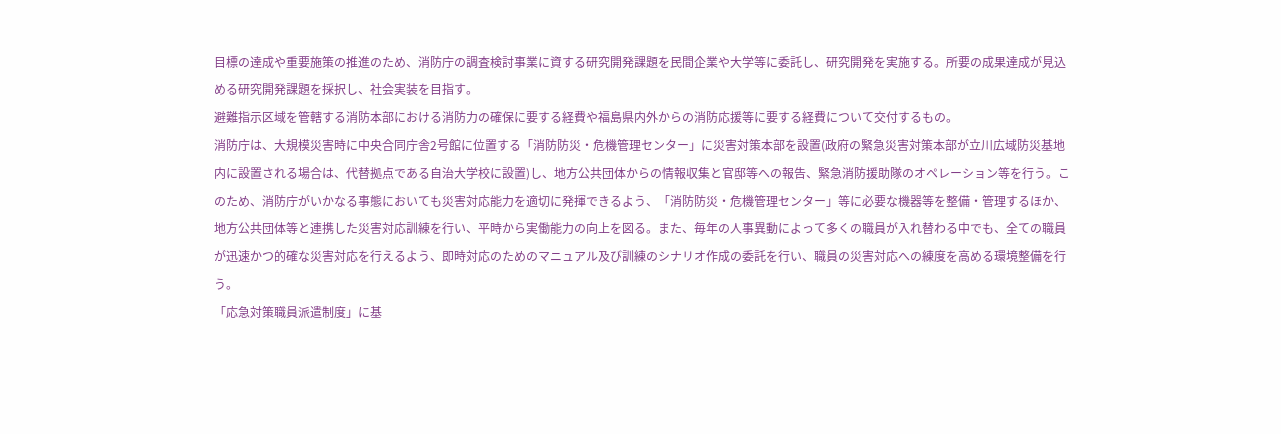目標の達成や重要施策の推進のため、消防庁の調査検討事業に資する研究開発課題を民間企業や大学等に委託し、研究開発を実施する。所要の成果達成が見込める研究開発課題を採択し、社会実装を目指す。
避難指示区域を管轄する消防本部における消防力の確保に要する経費や福島県内外からの消防応援等に要する経費について交付するもの。
消防庁は、大規模災害時に中央合同庁舎2号館に位置する「消防防災・危機管理センター」に災害対策本部を設置(政府の緊急災害対策本部が立川広域防災基地内に設置される場合は、代替拠点である自治大学校に設置)し、地方公共団体からの情報収集と官邸等への報告、緊急消防援助隊のオペレーション等を行う。このため、消防庁がいかなる事態においても災害対応能力を適切に発揮できるよう、「消防防災・危機管理センター」等に必要な機器等を整備・管理するほか、地方公共団体等と連携した災害対応訓練を行い、平時から実働能力の向上を図る。また、毎年の人事異動によって多くの職員が入れ替わる中でも、全ての職員が迅速かつ的確な災害対応を行えるよう、即時対応のためのマニュアル及び訓練のシナリオ作成の委託を行い、職員の災害対応への練度を高める環境整備を行う。
「応急対策職員派遣制度」に基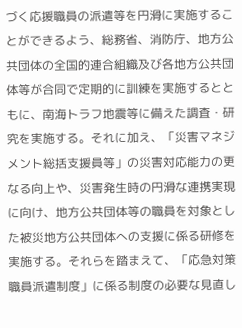づく応援職員の派遣等を円滑に実施することができるよう、総務省、消防庁、地方公共団体の全国的連合組織及び各地方公共団体等が合同で定期的に訓練を実施するとともに、南海トラフ地震等に備えた調査・研究を実施する。それに加え、「災害マネジメント総括支援員等」の災害対応能力の更なる向上や、災害発生時の円滑な連携実現に向け、地方公共団体等の職員を対象とした被災地方公共団体への支援に係る研修を実施する。それらを踏まえて、「応急対策職員派遣制度」に係る制度の必要な見直し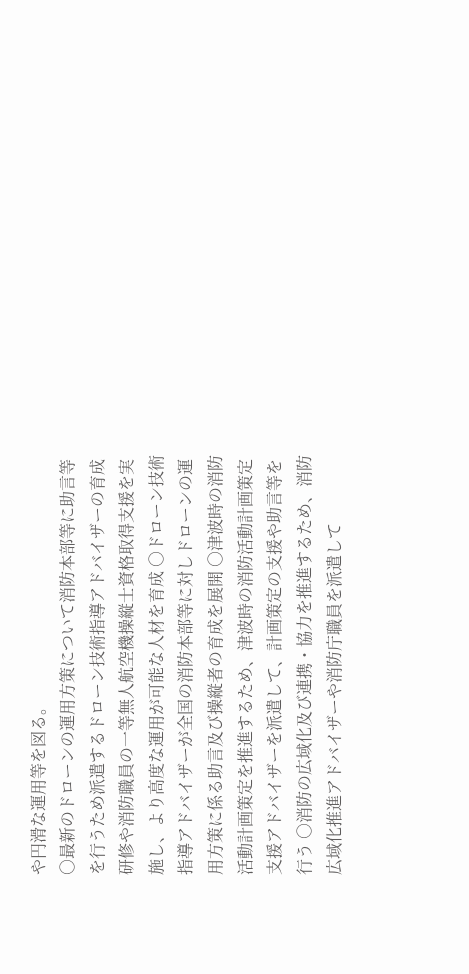や円滑な運用等を図る。
○最新のドローンの運用方策について消防本部等に助言等を行うため派遣するドローン技術指導アドバイザーの育成研修や消防職員の一等無人航空機操縦士資格取得支援を実施し、より高度な運用が可能な人材を育成 ○ドローン技術指導アドバイザーが全国の消防本部等に対しドローンの運用方策に係る助言及び操縦者の育成を展開 ○津波時の消防活動計画策定を推進するため、津波時の消防活動計画策定支援アドバイザーを派遣して、計画策定の支援や助言等を行う ○消防の広域化及び連携・協力を推進するため、消防広域化推進アドバイザーや消防庁職員を派遣して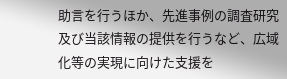助言を行うほか、先進事例の調査研究及び当該情報の提供を行うなど、広域化等の実現に向けた支援を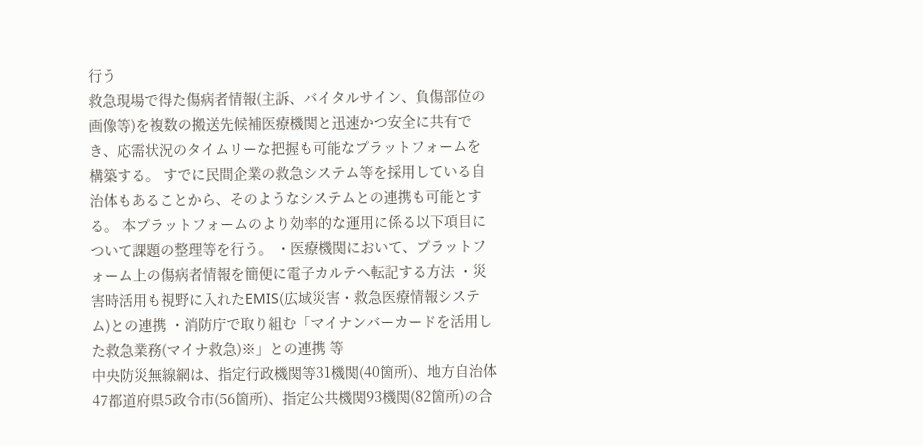行う
救急現場で得た傷病者情報(主訴、バイタルサイン、負傷部位の画像等)を複数の搬送先候補医療機関と迅速かつ安全に共有でき、応需状況のタイムリーな把握も可能なプラットフォームを構築する。 すでに民間企業の救急システム等を採用している自治体もあることから、そのようなシステムとの連携も可能とする。 本プラットフォームのより効率的な運用に係る以下項目について課題の整理等を行う。 ・医療機関において、プラットフォーム上の傷病者情報を簡便に電子カルテへ転記する方法 ・災害時活用も視野に入れたEMIS(広域災害・救急医療情報システム)との連携 ・消防庁で取り組む「マイナンバーカードを活用した救急業務(マイナ救急)※」との連携 等
中央防災無線網は、指定行政機関等31機関(40箇所)、地方自治体47都道府県5政令市(56箇所)、指定公共機関93機関(82箇所)の合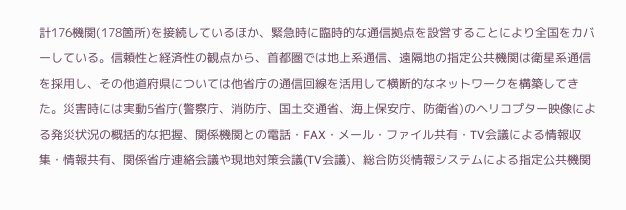計176機関(178箇所)を接続しているほか、緊急時に臨時的な通信拠点を設営することにより全国をカバーしている。信頼性と経済性の観点から、首都圏では地上系通信、遠隔地の指定公共機関は衛星系通信を採用し、その他道府県については他省庁の通信回線を活用して横断的なネットワークを構築してきた。災害時には実動5省庁(警察庁、消防庁、国土交通省、海上保安庁、防衛省)のヘリコプター映像による発災状況の概括的な把握、関係機関との電話・FAX・メール・ファイル共有・TV会議による情報収集・情報共有、関係省庁連絡会議や現地対策会議(TV会議)、総合防災情報システムによる指定公共機関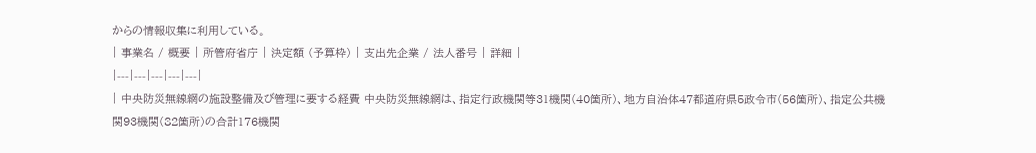からの情報収集に利用している。
| 事業名 / 概要 | 所管府省庁 | 決定額 (予算枠) | 支出先企業 / 法人番号 | 詳細 |
|---|---|---|---|---|
| 中央防災無線網の施設整備及び管理に要する経費 中央防災無線網は、指定行政機関等31機関(40箇所)、地方自治体47都道府県5政令市(56箇所)、指定公共機関93機関(82箇所)の合計176機関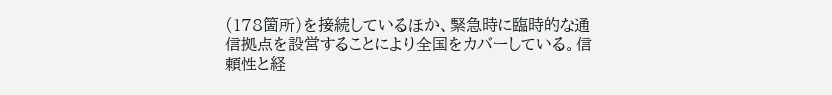(178箇所)を接続しているほか、緊急時に臨時的な通信拠点を設営することにより全国をカバーしている。信頼性と経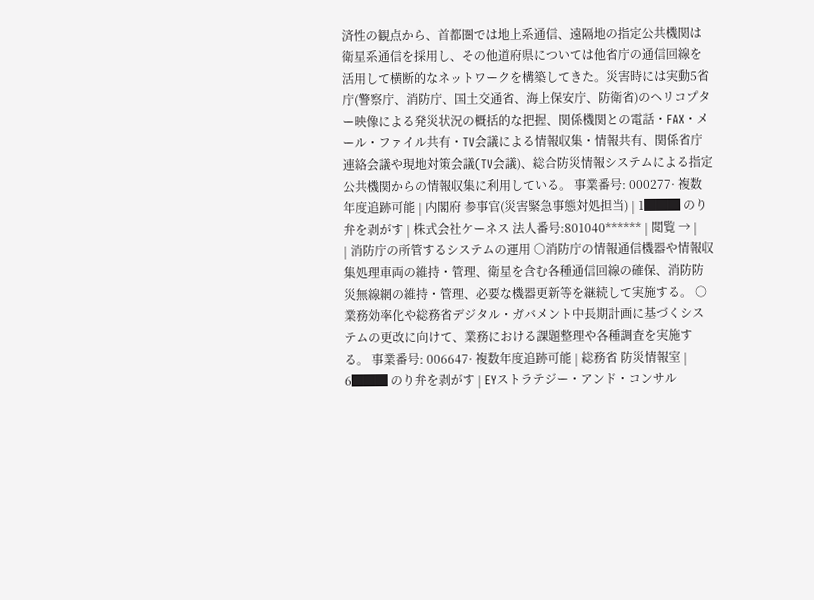済性の観点から、首都圏では地上系通信、遠隔地の指定公共機関は衛星系通信を採用し、その他道府県については他省庁の通信回線を活用して横断的なネットワークを構築してきた。災害時には実動5省庁(警察庁、消防庁、国土交通省、海上保安庁、防衛省)のヘリコプター映像による発災状況の概括的な把握、関係機関との電話・FAX・メール・ファイル共有・TV会議による情報収集・情報共有、関係省庁連絡会議や現地対策会議(TV会議)、総合防災情報システムによる指定公共機関からの情報収集に利用している。 事業番号: 000277· 複数年度追跡可能 | 内閣府 参事官(災害緊急事態対処担当) | 1███ のり弁を剥がす | 株式会社ケーネス 法人番号:801040****** | 閲覧 → |
| 消防庁の所管するシステムの運用 ○消防庁の情報通信機器や情報収集処理車両の維持・管理、衛星を含む各種通信回線の確保、消防防災無線網の維持・管理、必要な機器更新等を継続して実施する。 ○業務効率化や総務省デジタル・ガバメント中長期計画に基づくシステムの更改に向けて、業務における課題整理や各種調査を実施する。 事業番号: 006647· 複数年度追跡可能 | 総務省 防災情報室 | 6███ のり弁を剥がす | EYストラテジー・アンド・コンサル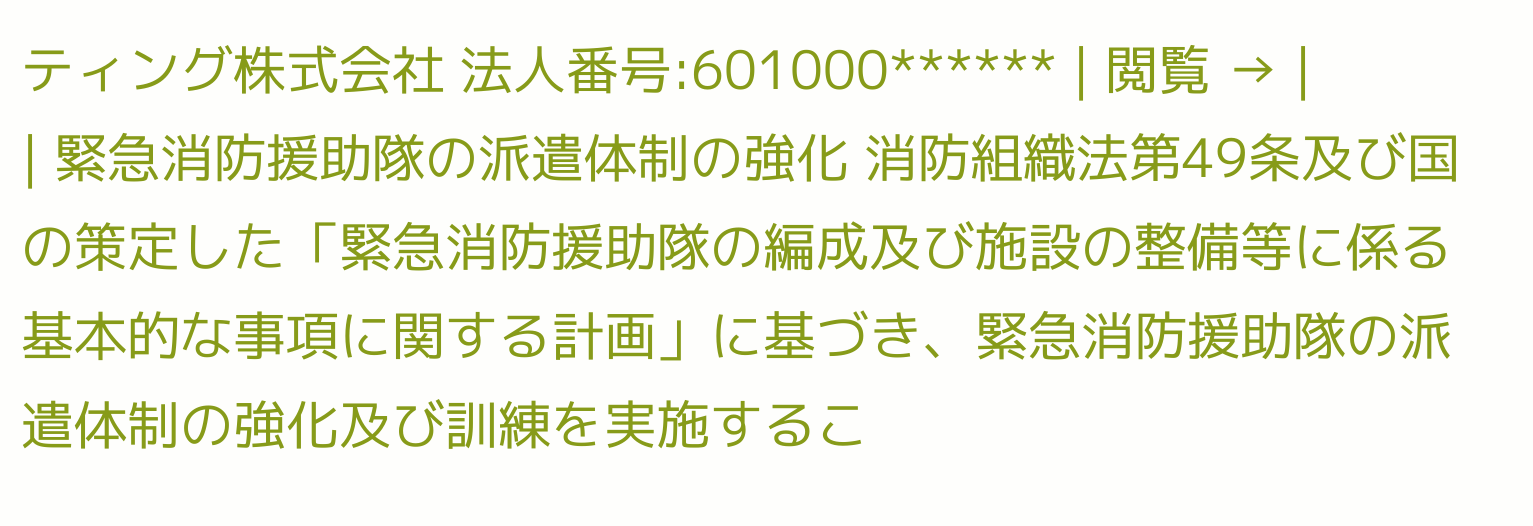ティング株式会社 法人番号:601000****** | 閲覧 → |
| 緊急消防援助隊の派遣体制の強化 消防組織法第49条及び国の策定した「緊急消防援助隊の編成及び施設の整備等に係る基本的な事項に関する計画」に基づき、緊急消防援助隊の派遣体制の強化及び訓練を実施するこ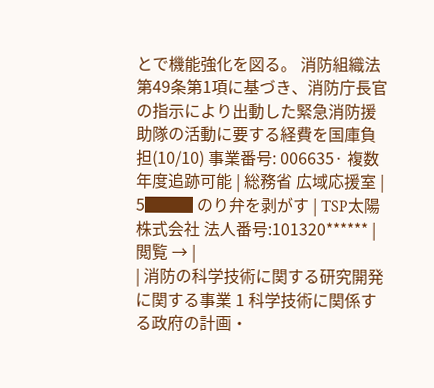とで機能強化を図る。 消防組織法第49条第1項に基づき、消防庁長官の指示により出動した緊急消防援助隊の活動に要する経費を国庫負担(10/10) 事業番号: 006635· 複数年度追跡可能 | 総務省 広域応援室 | 5███ のり弁を剥がす | TSP太陽株式会社 法人番号:101320****** | 閲覧 → |
| 消防の科学技術に関する研究開発に関する事業 1 科学技術に関係する政府の計画・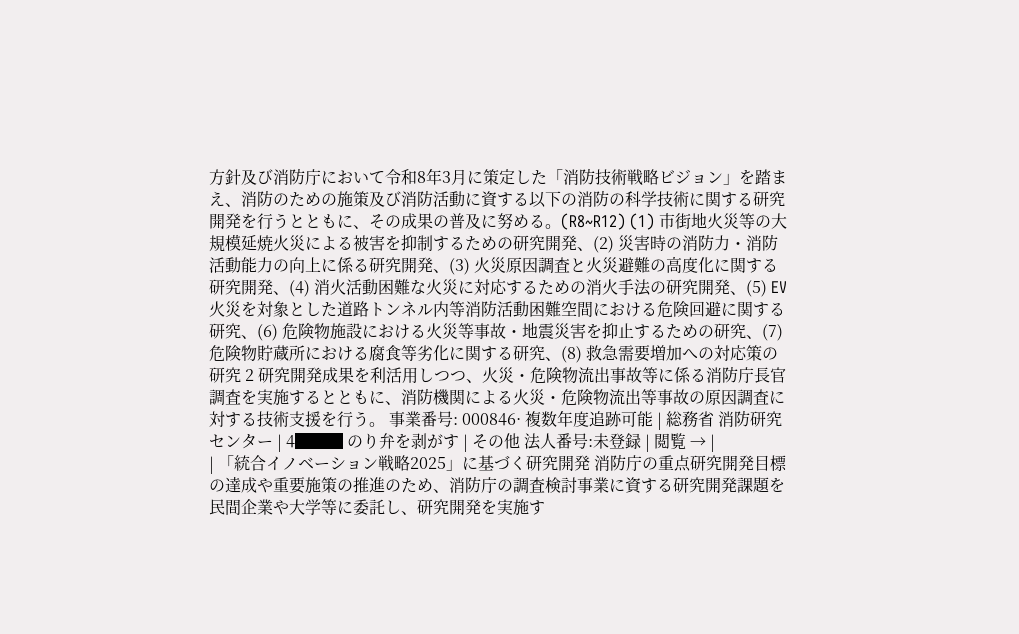方針及び消防庁において令和8年3月に策定した「消防技術戦略ビジョン」を踏まえ、消防のための施策及び消防活動に資する以下の消防の科学技術に関する研究開発を行うとともに、その成果の普及に努める。(R8~R12) (1) 市街地火災等の大規模延焼火災による被害を抑制するための研究開発、(2) 災害時の消防力・消防活動能力の向上に係る研究開発、(3) 火災原因調査と火災避難の高度化に関する研究開発、(4) 消火活動困難な火災に対応するための消火手法の研究開発、(5) EV火災を対象とした道路トンネル内等消防活動困難空間における危険回避に関する研究、(6) 危険物施設における火災等事故・地震災害を抑止するための研究、(7) 危険物貯蔵所における腐食等劣化に関する研究、(8) 救急需要増加への対応策の研究 2 研究開発成果を利活用しつつ、火災・危険物流出事故等に係る消防庁長官調査を実施するとともに、消防機関による火災・危険物流出等事故の原因調査に対する技術支援を行う。 事業番号: 000846· 複数年度追跡可能 | 総務省 消防研究センター | 4███ のり弁を剥がす | その他 法人番号:未登録 | 閲覧 → |
| 「統合イノベーション戦略2025」に基づく研究開発 消防庁の重点研究開発目標の達成や重要施策の推進のため、消防庁の調査検討事業に資する研究開発課題を民間企業や大学等に委託し、研究開発を実施す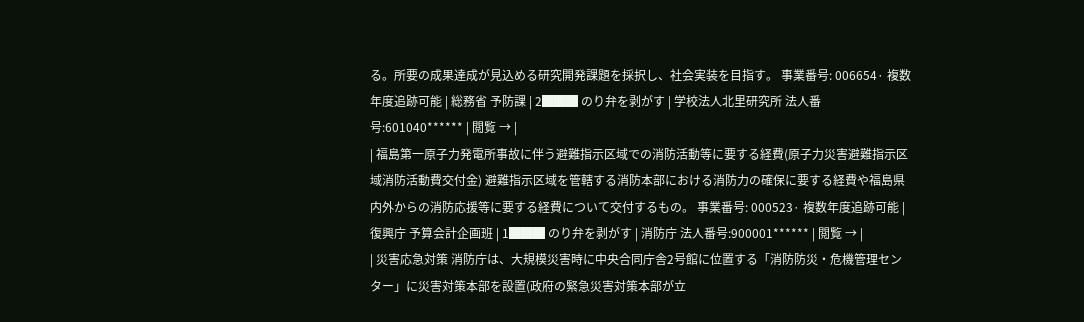る。所要の成果達成が見込める研究開発課題を採択し、社会実装を目指す。 事業番号: 006654· 複数年度追跡可能 | 総務省 予防課 | 2███ のり弁を剥がす | 学校法人北里研究所 法人番号:601040****** | 閲覧 → |
| 福島第一原子力発電所事故に伴う避難指示区域での消防活動等に要する経費(原子力災害避難指示区域消防活動費交付金) 避難指示区域を管轄する消防本部における消防力の確保に要する経費や福島県内外からの消防応援等に要する経費について交付するもの。 事業番号: 000523· 複数年度追跡可能 | 復興庁 予算会計企画班 | 1███ のり弁を剥がす | 消防庁 法人番号:900001****** | 閲覧 → |
| 災害応急対策 消防庁は、大規模災害時に中央合同庁舎2号館に位置する「消防防災・危機管理センター」に災害対策本部を設置(政府の緊急災害対策本部が立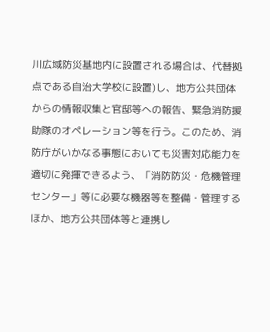川広域防災基地内に設置される場合は、代替拠点である自治大学校に設置)し、地方公共団体からの情報収集と官邸等への報告、緊急消防援助隊のオペレーション等を行う。このため、消防庁がいかなる事態においても災害対応能力を適切に発揮できるよう、「消防防災・危機管理センター」等に必要な機器等を整備・管理するほか、地方公共団体等と連携し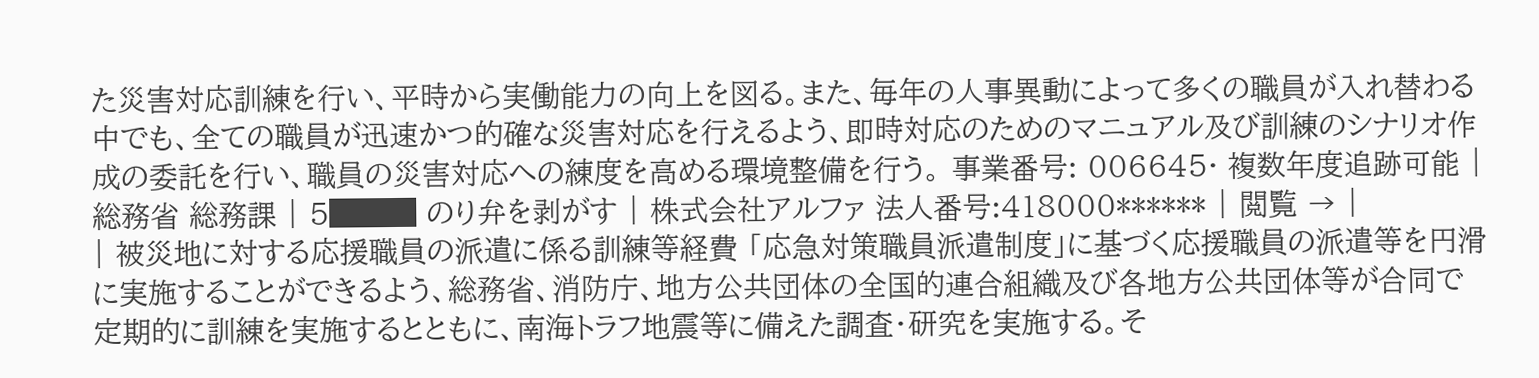た災害対応訓練を行い、平時から実働能力の向上を図る。また、毎年の人事異動によって多くの職員が入れ替わる中でも、全ての職員が迅速かつ的確な災害対応を行えるよう、即時対応のためのマニュアル及び訓練のシナリオ作成の委託を行い、職員の災害対応への練度を高める環境整備を行う。 事業番号: 006645· 複数年度追跡可能 | 総務省 総務課 | 5███ のり弁を剥がす | 株式会社アルファ 法人番号:418000****** | 閲覧 → |
| 被災地に対する応援職員の派遣に係る訓練等経費 「応急対策職員派遣制度」に基づく応援職員の派遣等を円滑に実施することができるよう、総務省、消防庁、地方公共団体の全国的連合組織及び各地方公共団体等が合同で定期的に訓練を実施するとともに、南海トラフ地震等に備えた調査・研究を実施する。そ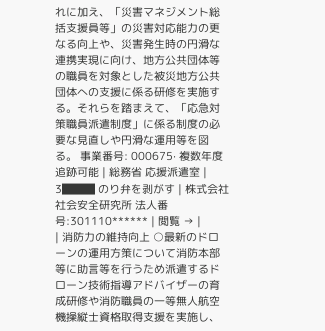れに加え、「災害マネジメント総括支援員等」の災害対応能力の更なる向上や、災害発生時の円滑な連携実現に向け、地方公共団体等の職員を対象とした被災地方公共団体への支援に係る研修を実施する。それらを踏まえて、「応急対策職員派遣制度」に係る制度の必要な見直しや円滑な運用等を図る。 事業番号: 000675· 複数年度追跡可能 | 総務省 応援派遣室 | 3███ のり弁を剥がす | 株式会社社会安全研究所 法人番号:301110****** | 閲覧 → |
| 消防力の維持向上 ○最新のドローンの運用方策について消防本部等に助言等を行うため派遣するドローン技術指導アドバイザーの育成研修や消防職員の一等無人航空機操縦士資格取得支援を実施し、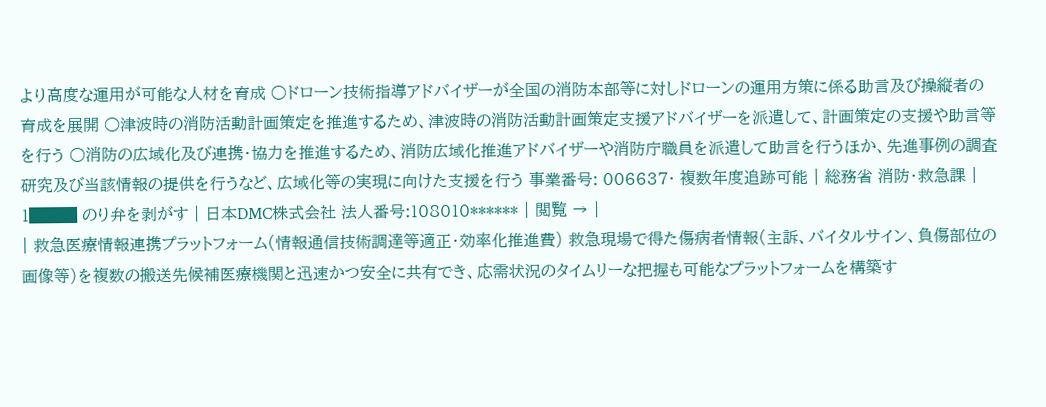より高度な運用が可能な人材を育成 ○ドローン技術指導アドバイザーが全国の消防本部等に対しドローンの運用方策に係る助言及び操縦者の育成を展開 ○津波時の消防活動計画策定を推進するため、津波時の消防活動計画策定支援アドバイザーを派遣して、計画策定の支援や助言等を行う ○消防の広域化及び連携・協力を推進するため、消防広域化推進アドバイザーや消防庁職員を派遣して助言を行うほか、先進事例の調査研究及び当該情報の提供を行うなど、広域化等の実現に向けた支援を行う 事業番号: 006637· 複数年度追跡可能 | 総務省 消防・救急課 | 1███ のり弁を剥がす | 日本DMC株式会社 法人番号:108010****** | 閲覧 → |
| 救急医療情報連携プラットフォーム(情報通信技術調達等適正・効率化推進費) 救急現場で得た傷病者情報(主訴、バイタルサイン、負傷部位の画像等)を複数の搬送先候補医療機関と迅速かつ安全に共有でき、応需状況のタイムリーな把握も可能なプラットフォームを構築す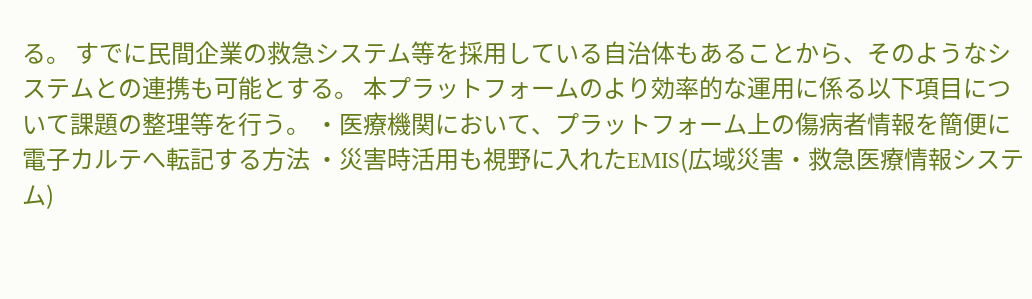る。 すでに民間企業の救急システム等を採用している自治体もあることから、そのようなシステムとの連携も可能とする。 本プラットフォームのより効率的な運用に係る以下項目について課題の整理等を行う。 ・医療機関において、プラットフォーム上の傷病者情報を簡便に電子カルテへ転記する方法 ・災害時活用も視野に入れたEMIS(広域災害・救急医療情報システム)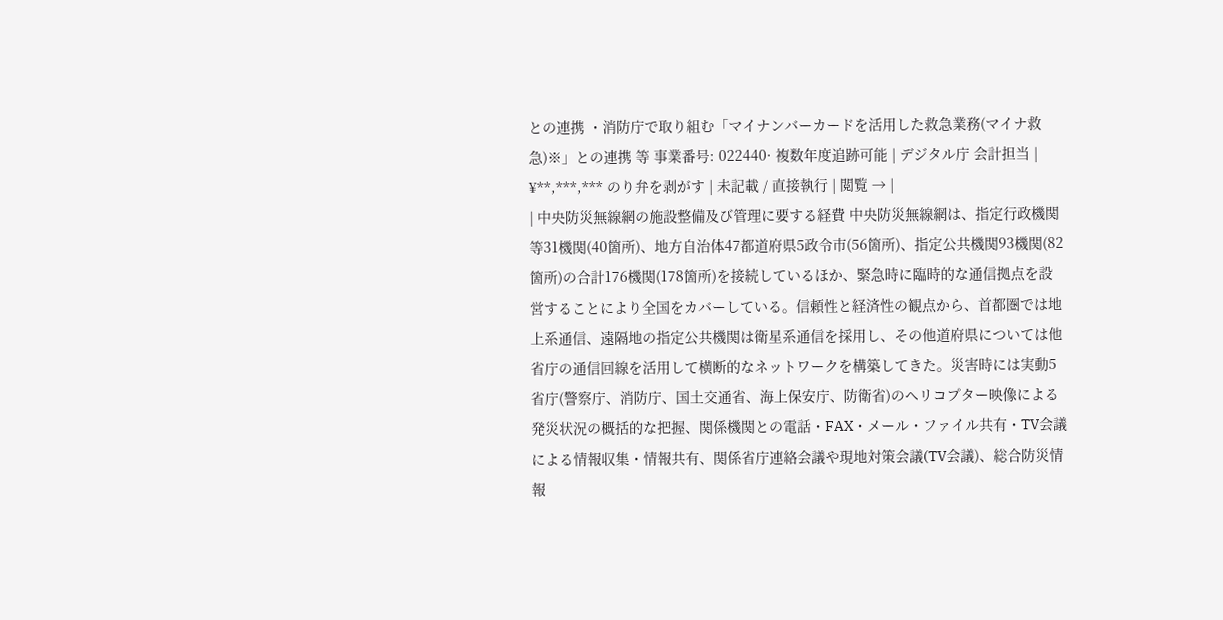との連携 ・消防庁で取り組む「マイナンバーカードを活用した救急業務(マイナ救急)※」との連携 等 事業番号: 022440· 複数年度追跡可能 | デジタル庁 会計担当 | ¥**,***,*** のり弁を剥がす | 未記載 / 直接執行 | 閲覧 → |
| 中央防災無線網の施設整備及び管理に要する経費 中央防災無線網は、指定行政機関等31機関(40箇所)、地方自治体47都道府県5政令市(56箇所)、指定公共機関93機関(82箇所)の合計176機関(178箇所)を接続しているほか、緊急時に臨時的な通信拠点を設営することにより全国をカバーしている。信頼性と経済性の観点から、首都圏では地上系通信、遠隔地の指定公共機関は衛星系通信を採用し、その他道府県については他省庁の通信回線を活用して横断的なネットワークを構築してきた。災害時には実動5省庁(警察庁、消防庁、国土交通省、海上保安庁、防衛省)のヘリコプター映像による発災状況の概括的な把握、関係機関との電話・FAX・メール・ファイル共有・TV会議による情報収集・情報共有、関係省庁連絡会議や現地対策会議(TV会議)、総合防災情報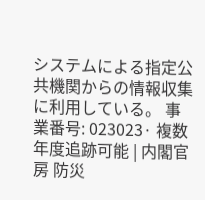システムによる指定公共機関からの情報収集に利用している。 事業番号: 023023· 複数年度追跡可能 | 内閣官房 防災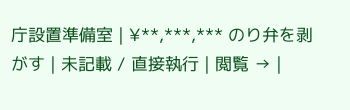庁設置準備室 | ¥**,***,*** のり弁を剥がす | 未記載 / 直接執行 | 閲覧 → |